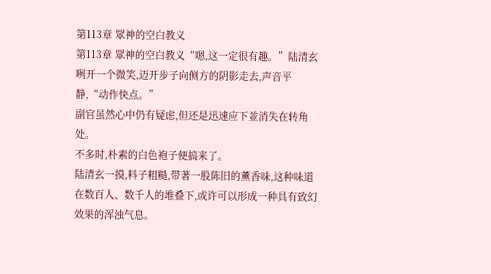第113章 眾神的空白教义
第113章 眾神的空白教义“嗯,这一定很有趣。”陆清玄咧开一个微笑,迈开步子向侧方的阴影走去,声音平静,“动作快点。”
副官虽然心中仍有疑虑,但还是迅速应下並消失在转角处。
不多时,朴素的白色袍子便搞来了。
陆清玄一摸,料子粗糙,带著一股陈旧的薰香味,这种味道在数百人、数千人的堆叠下,或许可以形成一种具有致幻效果的浑浊气息。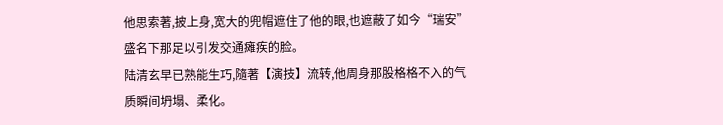他思索著,披上身,宽大的兜帽遮住了他的眼,也遮蔽了如今“瑞安”盛名下那足以引发交通瘫疾的脸。
陆清玄早已熟能生巧,隨著【演技】流转,他周身那股格格不入的气质瞬间坍塌、柔化。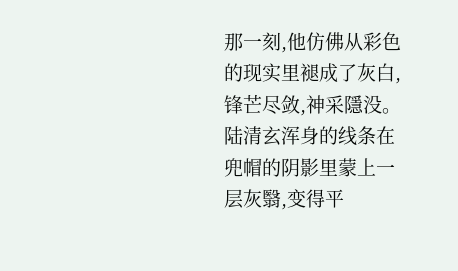那一刻,他仿佛从彩色的现实里褪成了灰白,锋芒尽敛,神采隱没。陆清玄浑身的线条在兜帽的阴影里蒙上一层灰翳,变得平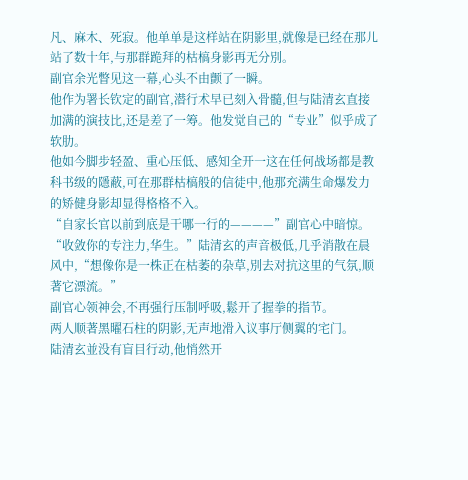凡、麻木、死寂。他单单是这样站在阴影里,就像是已经在那儿站了数十年,与那群跪拜的枯槁身影再无分別。
副官余光瞥见这一幕,心头不由颤了一瞬。
他作为署长钦定的副官,潜行术早已刻入骨髓,但与陆清玄直接加满的演技比,还是差了一筹。他发觉自己的“专业”似乎成了软肋。
他如今脚步轻盈、重心压低、感知全开一这在任何战场都是教科书级的隱蔽,可在那群枯槁般的信徒中,他那充满生命爆发力的矫健身影却显得格格不入。
“自家长官以前到底是干哪一行的————”副官心中暗惊。
“收敛你的专注力,华生。”陆清玄的声音极低,几乎消散在晨风中,“想像你是一株正在枯萎的杂草,別去对抗这里的气氛,顺著它漂流。”
副官心领神会,不再强行压制呼吸,鬆开了握拳的指节。
两人顺著黑曜石柱的阴影,无声地滑入议事厅侧翼的宅门。
陆清玄並没有盲目行动,他悄然开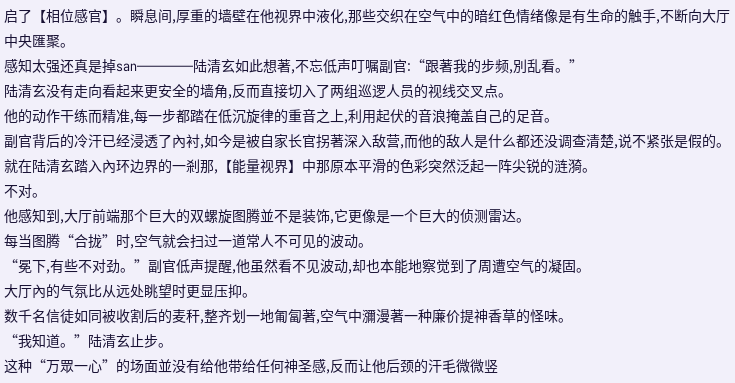启了【相位感官】。瞬息间,厚重的墙壁在他视界中液化,那些交织在空气中的暗红色情绪像是有生命的触手,不断向大厅中央匯聚。
感知太强还真是掉san————陆清玄如此想著,不忘低声叮嘱副官:“跟著我的步频,別乱看。”
陆清玄没有走向看起来更安全的墙角,反而直接切入了两组巡逻人员的视线交叉点。
他的动作干练而精准,每一步都踏在低沉旋律的重音之上,利用起伏的音浪掩盖自己的足音。
副官背后的冷汗已经浸透了內衬,如今是被自家长官拐著深入敌营,而他的敌人是什么都还没调查清楚,说不紧张是假的。
就在陆清玄踏入內环边界的一剎那,【能量视界】中那原本平滑的色彩突然泛起一阵尖锐的涟漪。
不对。
他感知到,大厅前端那个巨大的双螺旋图腾並不是装饰,它更像是一个巨大的侦测雷达。
每当图腾“合拢”时,空气就会扫过一道常人不可见的波动。
“冕下,有些不对劲。”副官低声提醒,他虽然看不见波动,却也本能地察觉到了周遭空气的凝固。
大厅內的气氛比从远处眺望时更显压抑。
数千名信徒如同被收割后的麦秆,整齐划一地匍匐著,空气中瀰漫著一种廉价提神香草的怪味。
“我知道。”陆清玄止步。
这种“万眾一心”的场面並没有给他带给任何神圣感,反而让他后颈的汗毛微微竖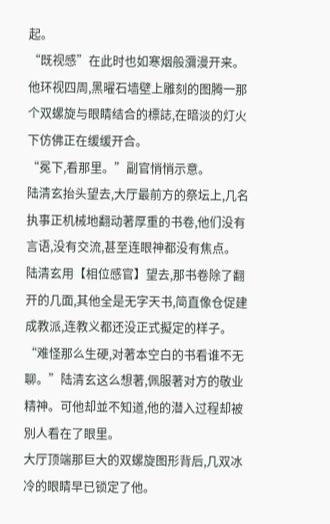起。
“既视感”在此时也如寒烟般瀰漫开来。
他环视四周,黑曜石墙壁上雕刻的图腾一那个双螺旋与眼睛结合的標誌,在暗淡的灯火下仿佛正在缓缓开合。
“冕下,看那里。”副官悄悄示意。
陆清玄抬头望去,大厅最前方的祭坛上,几名执事正机械地翻动著厚重的书卷,他们没有言语,没有交流,甚至连眼神都没有焦点。
陆清玄用【相位感官】望去,那书卷除了翻开的几面,其他全是无字天书,简直像仓促建成教派,连教义都还没正式擬定的样子。
“难怪那么生硬,对著本空白的书看谁不无聊。”陆清玄这么想著,佩服著对方的敬业精神。可他却並不知道,他的潜入过程却被別人看在了眼里。
大厅顶端那巨大的双螺旋图形背后,几双冰冷的眼睛早已锁定了他。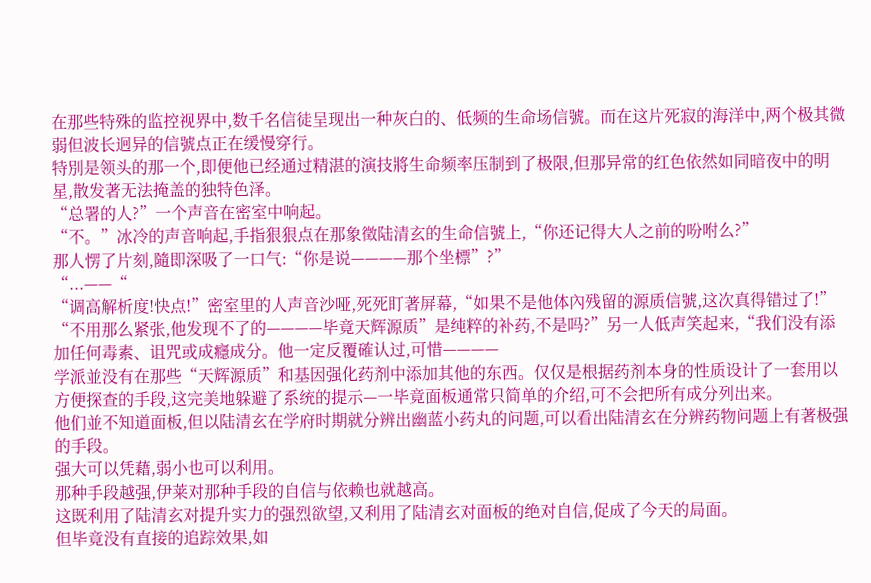在那些特殊的监控视界中,数千名信徒呈现出一种灰白的、低频的生命场信號。而在这片死寂的海洋中,两个极其微弱但波长迥异的信號点正在缓慢穿行。
特別是领头的那一个,即便他已经通过精湛的演技將生命频率压制到了极限,但那异常的红色依然如同暗夜中的明星,散发著无法掩盖的独特色泽。
“总署的人?”一个声音在密室中响起。
“不。”冰冷的声音响起,手指狠狠点在那象徵陆清玄的生命信號上,“你还记得大人之前的吩咐么?”
那人愣了片刻,隨即深吸了一口气:“你是说————那个坐標”?”
“...——“
“调高解析度!快点!”密室里的人声音沙哑,死死盯著屏幕,“如果不是他体內残留的源质信號,这次真得错过了!”
“不用那么紧张,他发现不了的————毕竟天辉源质”是纯粹的补药,不是吗?”另一人低声笑起来,“我们没有添加任何毒素、诅咒或成癮成分。他一定反覆確认过,可惜————
学派並没有在那些“天辉源质”和基因强化药剂中添加其他的东西。仅仅是根据药剂本身的性质设计了一套用以方便探查的手段,这完美地躲避了系统的提示—一毕竟面板通常只简单的介绍,可不会把所有成分列出来。
他们並不知道面板,但以陆清玄在学府时期就分辨出幽蓝小药丸的问题,可以看出陆清玄在分辨药物问题上有著极强的手段。
强大可以凭藉,弱小也可以利用。
那种手段越强,伊莱对那种手段的自信与依赖也就越高。
这既利用了陆清玄对提升实力的强烈欲望,又利用了陆清玄对面板的绝对自信,促成了今天的局面。
但毕竟没有直接的追踪效果,如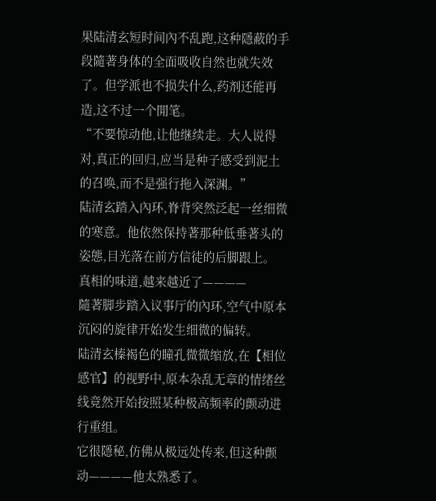果陆清玄短时间內不乱跑,这种隱蔽的手段隨著身体的全面吸收自然也就失效了。但学派也不损失什么,药剂还能再造,这不过一个閒笔。
“不要惊动他,让他继续走。大人说得对,真正的回归,应当是种子感受到泥土的召唤,而不是强行拖入深渊。”
陆清玄踏入內环,脊背突然泛起一丝细微的寒意。他依然保持著那种低垂著头的姿態,目光落在前方信徒的后脚跟上。
真相的味道,越来越近了————
隨著脚步踏入议事厅的內环,空气中原本沉闷的旋律开始发生细微的偏转。
陆清玄榛褐色的瞳孔微微缩放,在【相位感官】的视野中,原本杂乱无章的情绪丝线竟然开始按照某种极高频率的颤动进行重组。
它很隱秘,仿佛从极远处传来,但这种颤动————他太熟悉了。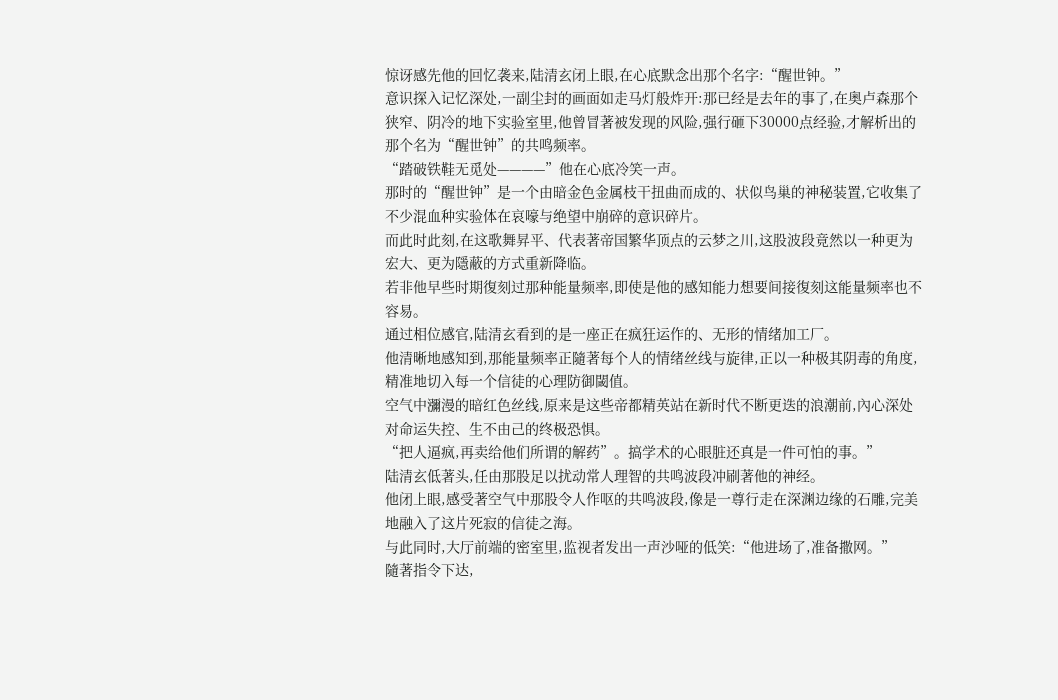惊讶感先他的回忆袭来,陆清玄闭上眼,在心底默念出那个名字:“醒世钟。”
意识探入记忆深处,一副尘封的画面如走马灯般炸开:那已经是去年的事了,在奥卢森那个狭窄、阴冷的地下实验室里,他曾冒著被发现的风险,强行砸下30000点经验,才解析出的那个名为“醒世钟”的共鸣频率。
“踏破铁鞋无觅处————”他在心底冷笑一声。
那时的“醒世钟”是一个由暗金色金属枝干扭曲而成的、状似鸟巢的神秘装置,它收集了不少混血种实验体在哀嚎与绝望中崩碎的意识碎片。
而此时此刻,在这歌舞昇平、代表著帝国繁华顶点的云梦之川,这股波段竟然以一种更为宏大、更为隱蔽的方式重新降临。
若非他早些时期復刻过那种能量频率,即使是他的感知能力想要间接復刻这能量频率也不容易。
通过相位感官,陆清玄看到的是一座正在疯狂运作的、无形的情绪加工厂。
他清晰地感知到,那能量频率正隨著每个人的情绪丝线与旋律,正以一种极其阴毒的角度,精准地切入每一个信徒的心理防御閾值。
空气中瀰漫的暗红色丝线,原来是这些帝都精英站在新时代不断更迭的浪潮前,內心深处对命运失控、生不由己的终极恐惧。
“把人逼疯,再卖给他们所谓的解药”。搞学术的心眼脏还真是一件可怕的事。”
陆清玄低著头,任由那股足以扰动常人理智的共鸣波段冲刷著他的神经。
他闭上眼,感受著空气中那股令人作呕的共鸣波段,像是一尊行走在深渊边缘的石雕,完美地融入了这片死寂的信徒之海。
与此同时,大厅前端的密室里,监视者发出一声沙哑的低笑:“他进场了,准备撒网。”
隨著指令下达,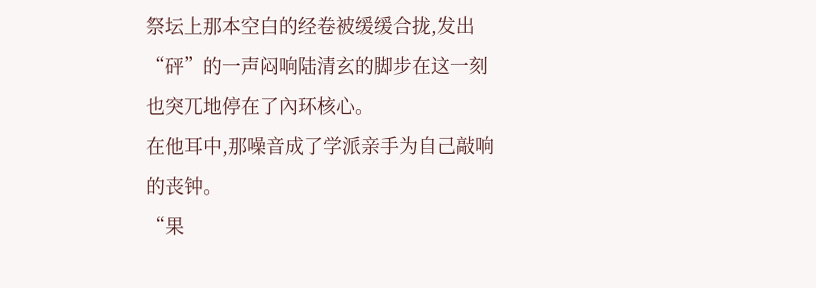祭坛上那本空白的经卷被缓缓合拢,发出“砰”的一声闷响陆清玄的脚步在这一刻也突兀地停在了內环核心。
在他耳中,那噪音成了学派亲手为自己敲响的丧钟。
“果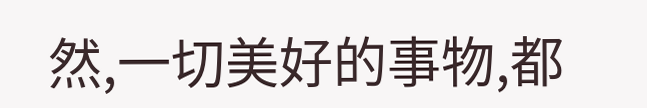然,一切美好的事物,都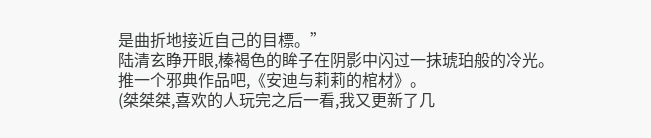是曲折地接近自己的目標。”
陆清玄睁开眼,榛褐色的眸子在阴影中闪过一抹琥珀般的冷光。
推一个邪典作品吧,《安迪与莉莉的棺材》。
(桀桀桀,喜欢的人玩完之后一看,我又更新了几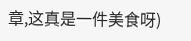章,这真是一件美食呀)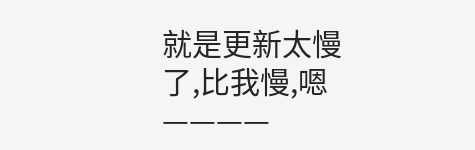就是更新太慢了,比我慢,嗯————